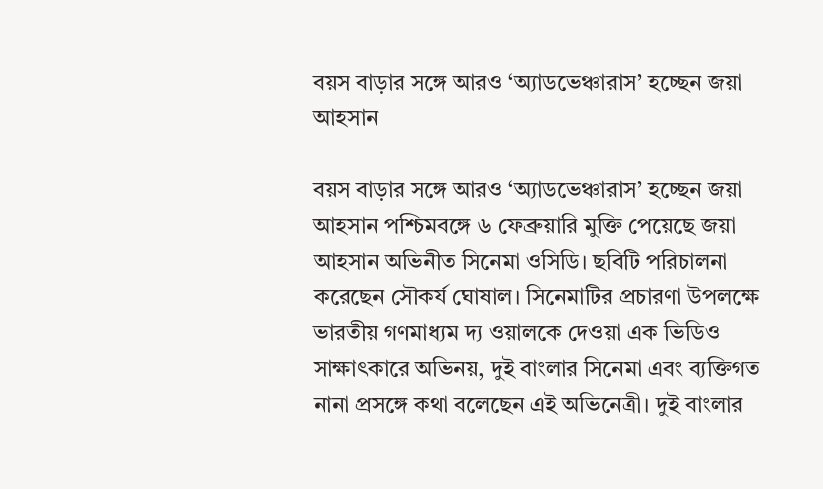বয়স বাড়ার সঙ্গে আরও ‘অ্যাডভেঞ্চারাস’ হচ্ছেন জয়া আহসান

বয়স বাড়ার সঙ্গে আরও ‘অ্যাডভেঞ্চারাস’ হচ্ছেন জয়া আহসান পশ্চিমবঙ্গে ৬ ফেব্রুয়ারি মুক্তি পেয়েছে জয়া আহসান অভিনীত সিনেমা ওসিডি। ছবিটি পরিচালনা করেছেন সৌকর্য ঘোষাল। সিনেমাটির প্রচারণা উপলক্ষে ভারতীয় গণমাধ্যম দ্য ওয়ালকে দেওয়া এক ভিডিও সাক্ষাৎকারে অভিনয়, দুই বাংলার সিনেমা এবং ব্যক্তিগত নানা প্রসঙ্গে কথা বলেছেন এই অভিনেত্রী। দুই বাংলার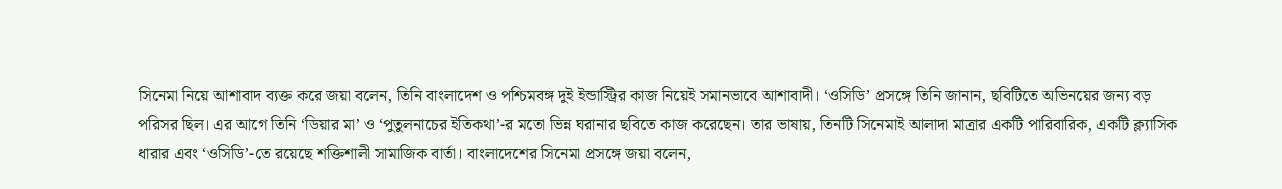সিনেমা নিয়ে আশাবাদ ব্যক্ত করে জয়া বলেন, তিনি বাংলাদেশ ও পশ্চিমবঙ্গ দুই ইন্ডাস্ট্রির কাজ নিয়েই সমানভাবে আশাবাদী। ‘ওসিডি’ প্রসঙ্গে তিনি জানান, ছবিটিতে অভিনয়ের জন্য বড় পরিসর ছিল। এর আগে তিনি ‘ডিয়ার মা’ ও ‘পুতুলনাচের ইতিকথা’-র মতো ভিন্ন ঘরানার ছবিতে কাজ করেছেন। তার ভাষায়, তিনটি সিনেমাই আলাদা মাত্রার একটি পারিবারিক, একটি ক্ল্যাসিক ধারার এবং ‘ওসিডি’-তে রয়েছে শক্তিশালী সামাজিক বার্তা। বাংলাদেশের সিনেমা প্রসঙ্গে জয়া বলেন,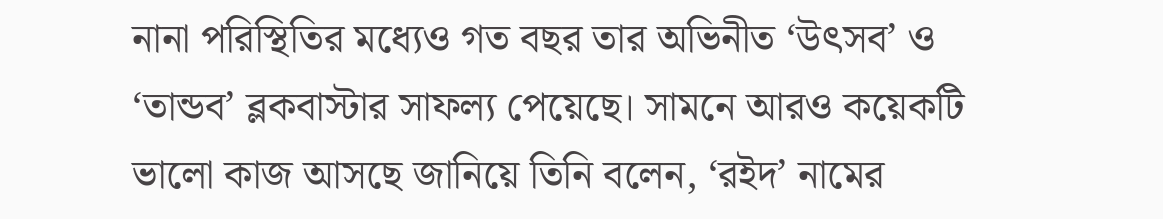নানা পরিস্থিতির মধ্যেও গত বছর তার অভিনীত ‘উৎসব’ ও ‘তান্ডব’ ব্লকবাস্টার সাফল্য পেয়েছে। সামনে আরও কয়েকটি ভালো কাজ আসছে জানিয়ে তিনি বলেন, ‘রইদ’ নামের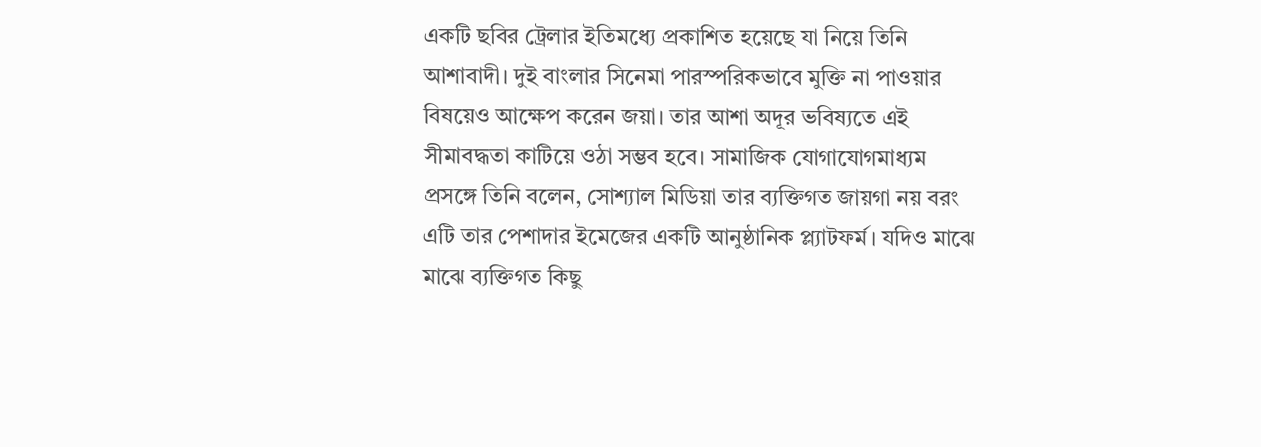একটি ছবির ট্রেলার ইতিমধ্যে প্রকাশিত হয়েছে যা নিয়ে তিনি আশাবাদী। দুই বাংলার সিনেমা পারস্পরিকভাবে মুক্তি না পাওয়ার বিষয়েও আক্ষেপ করেন জয়া। তার আশা অদূর ভবিষ্যতে এই সীমাবদ্ধতা কাটিয়ে ওঠা সম্ভব হবে। সামাজিক যোগাযোগমাধ্যম প্রসঙ্গে তিনি বলেন, সোশ্যাল মিডিয়া তার ব্যক্তিগত জায়গা নয় বরং এটি তার পেশাদার ইমেজের একটি আনুষ্ঠানিক প্ল্যাটফর্ম। যদিও মাঝে মাঝে ব্যক্তিগত কিছু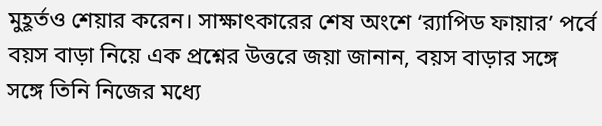মুহূর্তও শেয়ার করেন। সাক্ষাৎকারের শেষ অংশে ‘র‍্যাপিড ফায়ার’ পর্বে বয়স বাড়া নিয়ে এক প্রশ্নের উত্তরে জয়া জানান, বয়স বাড়ার সঙ্গে সঙ্গে তিনি নিজের মধ্যে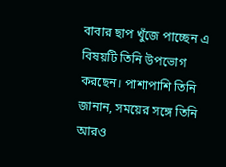বাবার ছাপ খুঁজে পাচ্ছেন এ বিষয়টি তিনি উপভোগ করছেন। পাশাপাশি তিনি জানান, সময়ের সঙ্গে তিনি আরও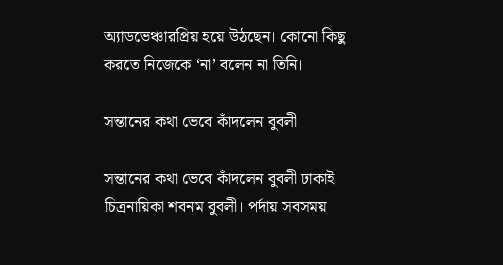অ্যাডভেঞ্চারপ্রিয় হয়ে উঠছেন। কোনো কিছু করতে নিজেকে ‘না’ বলেন না তিনি।

সন্তানের কথা ভেবে কাঁদলেন বুবলী

সন্তানের কথা ভেবে কাঁদলেন বুবলী ঢাকাই চিত্রনায়িকা শবনম বুবলী। পর্দায় সবসময়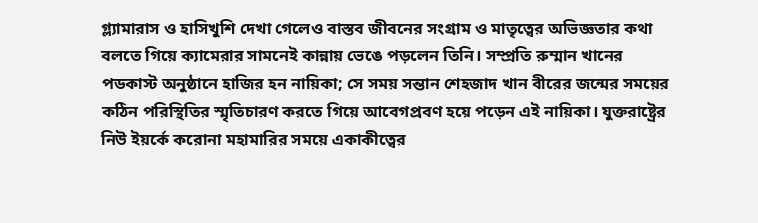গ্ল্যামারাস ও হাসিখুশি দেখা গেলেও বাস্তব জীবনের সংগ্রাম ও মাতৃত্বের অভিজ্ঞতার কথা বলতে গিয়ে ক্যামেরার সামনেই কান্নায় ভেঙে পড়লেন তিনি। সম্প্রতি রুম্মান খানের পডকাস্ট অনুষ্ঠানে হাজির হন নায়িকা; সে সময় সন্তান শেহজাদ খান বীরের জন্মের সময়ের কঠিন পরিস্থিতির স্মৃতিচারণ করতে গিয়ে আবেগপ্রবণ হয়ে পড়েন এই নায়িকা। যুক্তরাষ্ট্রের নিউ ইয়র্কে করোনা মহামারির সময়ে একাকীত্বের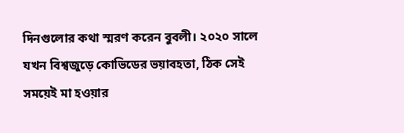দিনগুলোর কথা স্মরণ করেন বুবলী। ২০২০ সালে যখন বিশ্বজুড়ে কোভিডের ভয়াবহতা, ঠিক সেই সময়েই মা হওয়ার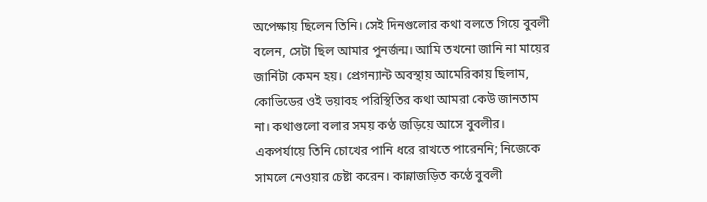অপেক্ষায় ছিলেন তিনি। সেই দিনগুলোর কথা বলতে গিয়ে বুবলী বলেন, সেটা ছিল আমার পুনর্জন্ম। আমি তখনো জানি না মায়ের জার্নিটা কেমন হয়। প্রেগন্যান্ট অবস্থায় আমেরিকায় ছিলাম, কোভিডের ওই ভয়াবহ পরিস্থিতির কথা আমরা কেউ জানতাম না। কথাগুলো বলার সময় কণ্ঠ জড়িয়ে আসে বুবলীর। একপর্যায়ে তিনি চোখের পানি ধরে রাখতে পারেননি; নিজেকে সামলে নেওয়ার চেষ্টা করেন। কান্নাজড়িত কণ্ঠে বুবলী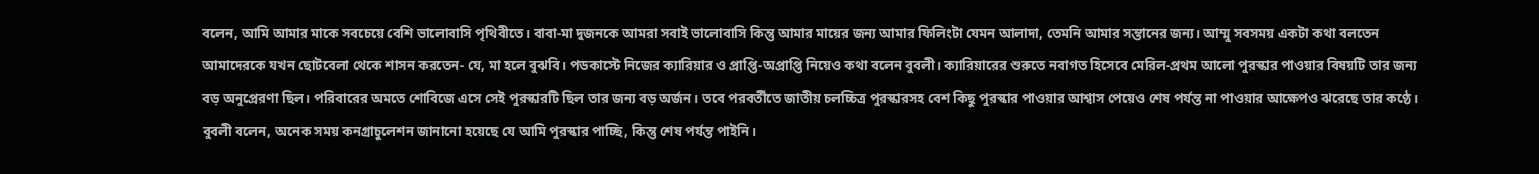বলেন, আমি আমার মাকে সবচেয়ে বেশি ভালোবাসি পৃথিবীতে। বাবা-মা দুজনকে আমরা সবাই ভালোবাসি কিন্তু আমার মায়ের জন্য আমার ফিলিংটা যেমন আলাদা, তেমনি আমার সন্তানের জন্য। আম্মু সবসময় একটা কথা বলতেন আমাদেরকে যখন ছোটবেলা থেকে শাসন করতেন- যে, মা হলে বুঝবি। পডকাস্টে নিজের ক্যারিয়ার ও প্রাপ্তি-অপ্রাপ্তি নিয়েও কথা বলেন বুবলী। ক্যারিয়ারের শুরুতে নবাগত হিসেবে মেরিল-প্রথম আলো পুরস্কার পাওয়ার বিষয়টি তার জন্য বড় অনুপ্রেরণা ছিল। পরিবারের অমতে শোবিজে এসে সেই পুরস্কারটি ছিল তার জন্য বড় অর্জন। তবে পরবর্তীতে জাতীয় চলচ্চিত্র পুরস্কারসহ বেশ কিছু পুরস্কার পাওয়ার আশ্বাস পেয়েও শেষ পর্যন্ত না পাওয়ার আক্ষেপও ঝরেছে তার কণ্ঠে। বুবলী বলেন, অনেক সময় কনগ্রাচুলেশন জানানো হয়েছে যে আমি পুরস্কার পাচ্ছি, কিন্তু শেষ পর্যন্ত পাইনি।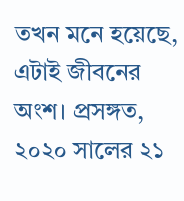তখন মনে হয়েছে, এটাই জীবনের অংশ। প্রসঙ্গত, ২০২০ সালের ২১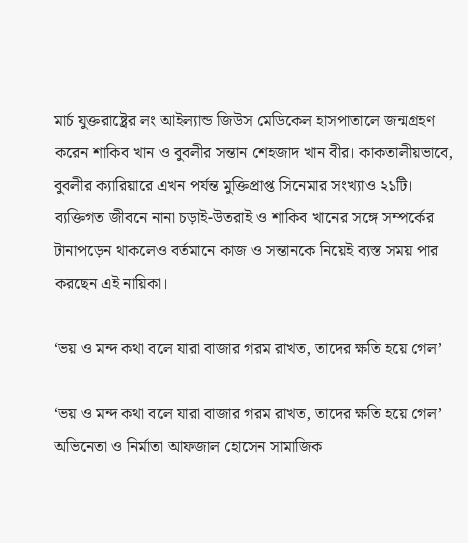মার্চ যুক্তরাষ্ট্রের লং আইল্যান্ড জিউস মেডিকেল হাসপাতালে জন্মগ্রহণ করেন শাকিব খান ও বুবলীর সন্তান শেহজাদ খান বীর। কাকতালীয়ভাবে, বুবলীর ক্যারিয়ারে এখন পর্যন্ত মুক্তিপ্রাপ্ত সিনেমার সংখ্যাও ২১টি। ব্যক্তিগত জীবনে নানা চড়াই-উতরাই ও শাকিব খানের সঙ্গে সম্পর্কের টানাপড়েন থাকলেও বর্তমানে কাজ ও সন্তানকে নিয়েই ব্যস্ত সময় পার করছেন এই নায়িকা।

‘ভয় ও মন্দ কথা বলে যারা বাজার গরম রাখত, তাদের ক্ষতি হয়ে গেল’

‘ভয় ও মন্দ কথা বলে যারা বাজার গরম রাখত, তাদের ক্ষতি হয়ে গেল’ অভিনেতা ও নির্মাতা আফজাল হোসেন সামাজিক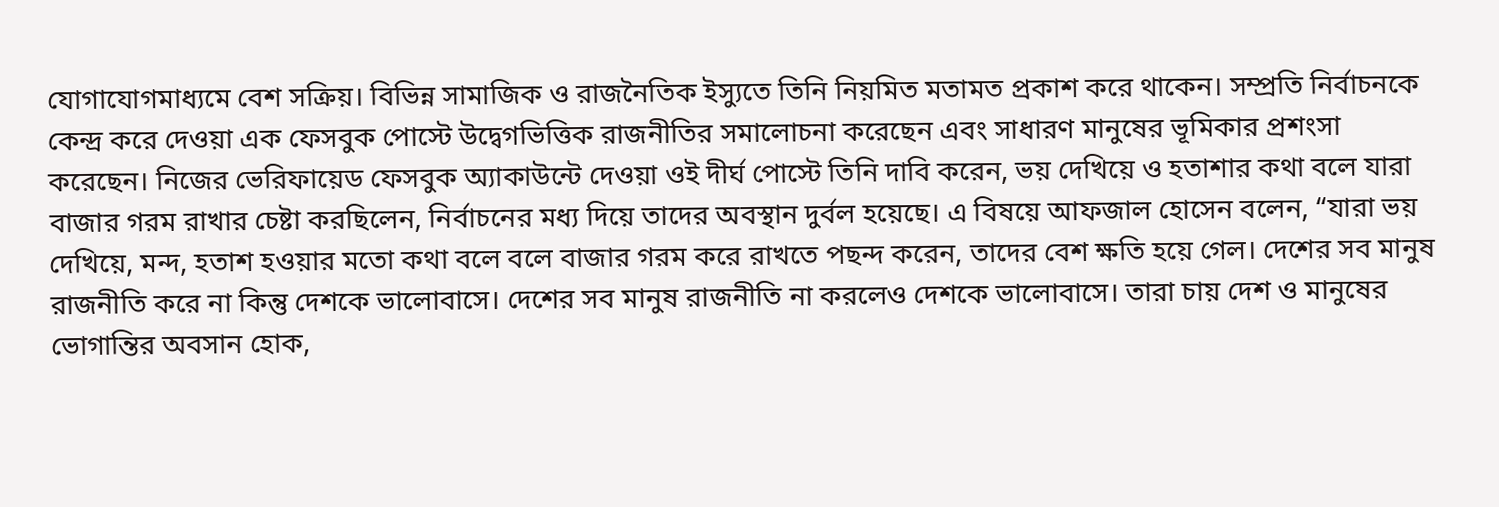যোগাযোগমাধ্যমে বেশ সক্রিয়। বিভিন্ন সামাজিক ও রাজনৈতিক ইস্যুতে তিনি নিয়মিত মতামত প্রকাশ করে থাকেন। সম্প্রতি নির্বাচনকে কেন্দ্র করে দেওয়া এক ফেসবুক পোস্টে উদ্বেগভিত্তিক রাজনীতির সমালোচনা করেছেন এবং সাধারণ মানুষের ভূমিকার প্রশংসা করেছেন। নিজের ভেরিফায়েড ফেসবুক অ্যাকাউন্টে দেওয়া ওই দীর্ঘ পোস্টে তিনি দাবি করেন, ভয় দেখিয়ে ও হতাশার কথা বলে যারা বাজার গরম রাখার চেষ্টা করছিলেন, নির্বাচনের মধ্য দিয়ে তাদের অবস্থান দুর্বল হয়েছে। এ বিষয়ে আফজাল হোসেন বলেন, “যারা ভয় দেখিয়ে, মন্দ, হতাশ হওয়ার মতো কথা বলে বলে বাজার গরম করে রাখতে পছন্দ করেন, তাদের বেশ ক্ষতি হয়ে গেল। দেশের সব মানুষ রাজনীতি করে না কিন্তু দেশকে ভালোবাসে। দেশের সব মানুষ রাজনীতি না করলেও দেশকে ভালোবাসে। তারা চায় দেশ ও মানুষের ভোগান্তির অবসান হোক,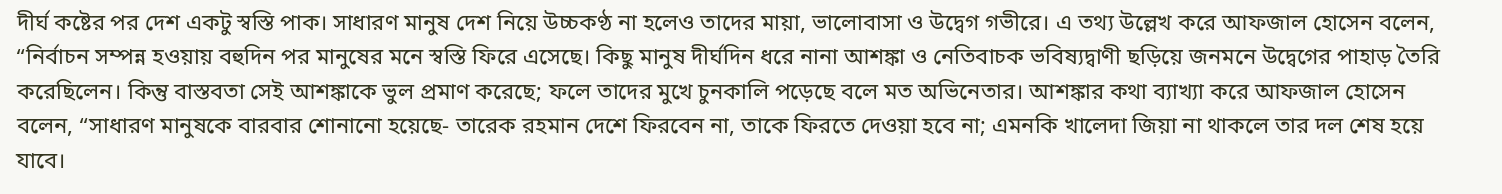দীর্ঘ কষ্টের পর দেশ একটু স্বস্তি পাক। সাধারণ মানুষ দেশ নিয়ে উচ্চকণ্ঠ না হলেও তাদের মায়া, ভালোবাসা ও উদ্বেগ গভীরে। এ তথ্য উল্লেখ করে আফজাল হোসেন বলেন, “নির্বাচন সম্পন্ন হওয়ায় বহুদিন পর মানুষের মনে স্বস্তি ফিরে এসেছে। কিছু মানুষ দীর্ঘদিন ধরে নানা আশঙ্কা ও নেতিবাচক ভবিষ্যদ্বাণী ছড়িয়ে জনমনে উদ্বেগের পাহাড় তৈরি করেছিলেন। কিন্তু বাস্তবতা সেই আশঙ্কাকে ভুল প্রমাণ করেছে; ফলে তাদের মুখে চুনকালি পড়েছে বলে মত অভিনেতার। আশঙ্কার কথা ব্যাখ্যা করে আফজাল হোসেন বলেন, “সাধারণ মানুষকে বারবার শোনানো হয়েছে- তারেক রহমান দেশে ফিরবেন না, তাকে ফিরতে দেওয়া হবে না; এমনকি খালেদা জিয়া না থাকলে তার দল শেষ হয়ে যাবে।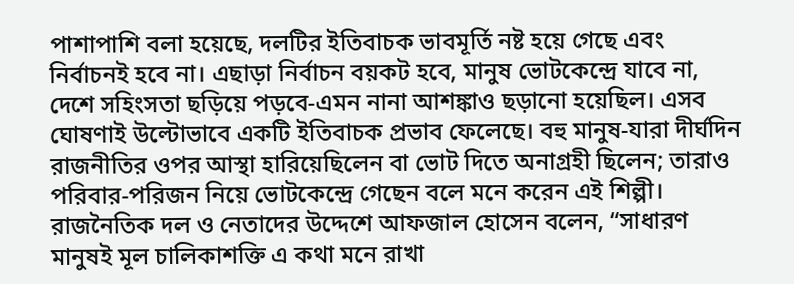পাশাপাশি বলা হয়েছে, দলটির ইতিবাচক ভাবমূর্তি নষ্ট হয়ে গেছে এবং নির্বাচনই হবে না। এছাড়া নির্বাচন বয়কট হবে, মানুষ ভোটকেন্দ্রে যাবে না, দেশে সহিংসতা ছড়িয়ে পড়বে-এমন নানা আশঙ্কাও ছড়ানো হয়েছিল। এসব ঘোষণাই উল্টোভাবে একটি ইতিবাচক প্রভাব ফেলেছে। বহু মানুষ-যারা দীর্ঘদিন রাজনীতির ওপর আস্থা হারিয়েছিলেন বা ভোট দিতে অনাগ্রহী ছিলেন; তারাও পরিবার-পরিজন নিয়ে ভোটকেন্দ্রে গেছেন বলে মনে করেন এই শিল্পী। রাজনৈতিক দল ও নেতাদের উদ্দেশে আফজাল হোসেন বলেন, “সাধারণ মানুষই মূল চালিকাশক্তি এ কথা মনে রাখা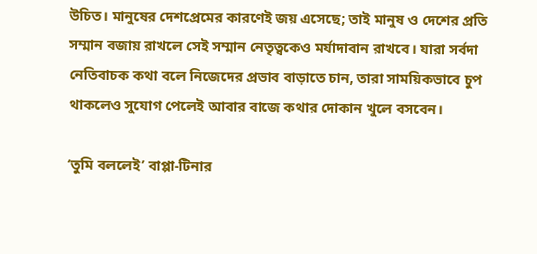উচিত। মানুষের দেশপ্রেমের কারণেই জয় এসেছে; তাই মানুষ ও দেশের প্রতি সম্মান বজায় রাখলে সেই সম্মান নেতৃত্বকেও মর্যাদাবান রাখবে। যারা সর্বদা নেতিবাচক কথা বলে নিজেদের প্রভাব বাড়াতে চান, তারা সাময়িকভাবে চুপ থাকলেও সুযোগ পেলেই আবার বাজে কথার দোকান খুলে বসবেন।

‘তুমি বললেই’ বাপ্পা-টিনার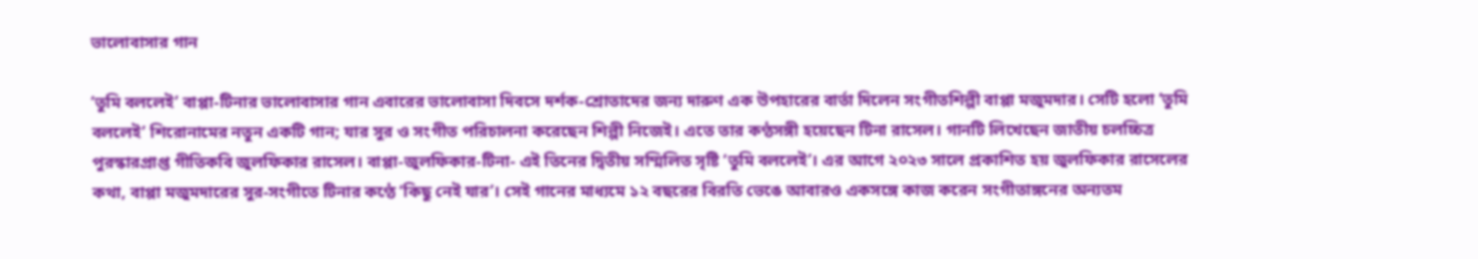ভালোবাসার গান

‘তুমি বললেই’ বাপ্পা-টিনার ভালোবাসার গান এবারের ভালোবাসা দিবসে দর্শক-শ্রোতাদের জন্য দারুণ এক উপহারের বার্তা দিলেন সংগীতশিল্পী বাপ্পা মজুমদার। সেটি হলো ‘তুমি বললেই’ শিরোনামের নতুন একটি গান; যার সুর ও সংগীত পরিচালনা করেছেন শিল্পী নিজেই। এতে তার কণ্ঠসঙ্গী হয়েছেন টিনা রাসেল। গানটি লিখেছেন জাতীয় চলচ্চিত্র পুরস্কারপ্রাপ্ত গীতিকবি জুলফিকার রাসেল। বাপ্পা-জুলফিকার-টিনা- এই তিনের দ্বিতীয় সম্মিলিত সৃষ্টি ‘তুমি বললেই’। এর আগে ২০২৩ সালে প্রকাশিত হয় জুলফিকার রাসেলের কথা, বাপ্পা মজুমদারের সুর-সংগীতে টিনার কণ্ঠে ‘কিছু নেই যার’। সেই গানের মাধ্যমে ১২ বছরের বিরতি ভেঙে আবারও একসঙ্গে কাজ করেন সংগীতাঙ্গনের অন্যতম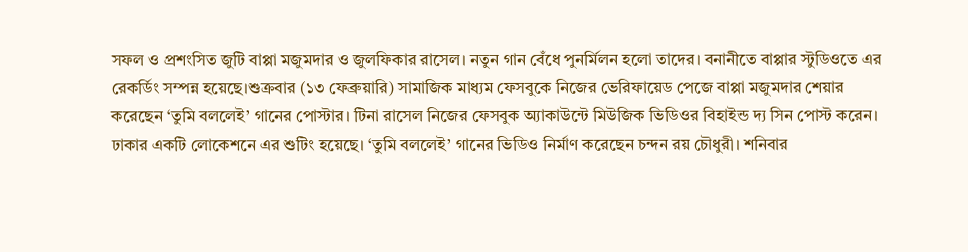সফল ও প্রশংসিত জুটি বাপ্পা মজুমদার ও জুলফিকার রাসেল। নতুন গান বেঁধে পুনর্মিলন হলো তাদের। বনানীতে বাপ্পার স্টুডিওতে এর রেকর্ডিং সম্পন্ন হয়েছে।শুক্রবার (১৩ ফেব্রুয়ারি) সামাজিক মাধ্যম ফেসবুকে নিজের ভেরিফায়েড পেজে বাপ্পা মজুমদার শেয়ার করেছেন ‘তুমি বললেই’ গানের পোস্টার। টিনা রাসেল নিজের ফেসবুক অ্যাকাউন্টে মিউজিক ভিডিওর বিহাইন্ড দ্য সিন পোস্ট করেন। ঢাকার একটি লোকেশনে এর শুটিং হয়েছে। ‘তুমি বললেই’ গানের ভিডিও নির্মাণ করেছেন চন্দন রয় চৌধুরী। শনিবার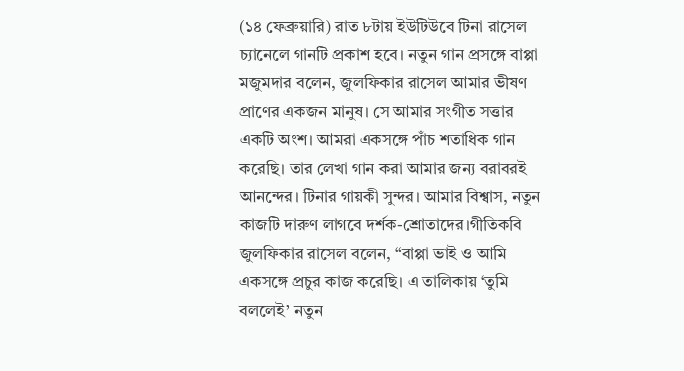(১৪ ফেব্রুয়ারি) রাত ৮টায় ইউটিউবে টিনা রাসেল চ্যানেলে গানটি প্রকাশ হবে। নতুন গান প্রসঙ্গে বাপ্পা মজুমদার বলেন, জুলফিকার রাসেল আমার ভীষণ প্রাণের একজন মানুষ। সে আমার সংগীত সত্তার একটি অংশ। আমরা একসঙ্গে পাঁচ শতাধিক গান করেছি। তার লেখা গান করা আমার জন্য বরাবরই আনন্দের। টিনার গায়কী সুন্দর। আমার বিশ্বাস, নতুন কাজটি দারুণ লাগবে দর্শক-শ্রোতাদের।গীতিকবি জুলফিকার রাসেল বলেন, “বাপ্পা ভাই ও আমি একসঙ্গে প্রচুর কাজ করেছি। এ তালিকায় ‘তুমি বললেই’ নতুন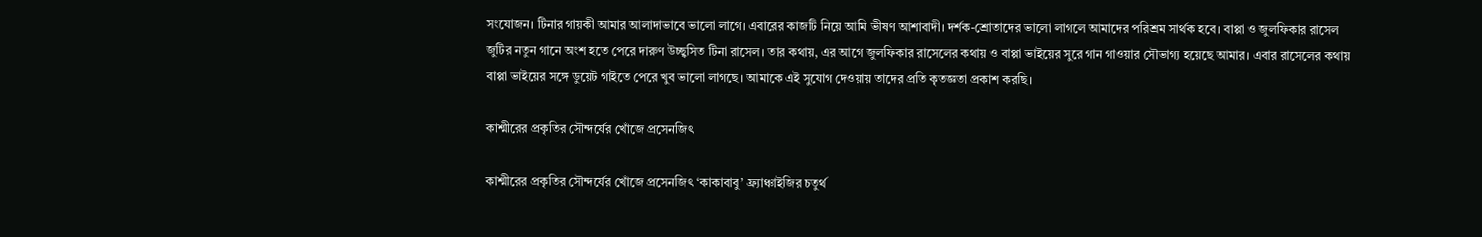সংযোজন। টিনার গায়কী আমার আলাদাভাবে ভালো লাগে। এবারের কাজটি নিয়ে আমি ভীষণ আশাবাদী। দর্শক-শ্রোতাদের ভালো লাগলে আমাদের পরিশ্রম সার্থক হবে। বাপ্পা ও জুলফিকার রাসেল জুটির নতুন গানে অংশ হতে পেরে দারুণ উচ্ছ্বসিত টিনা রাসেল। তার কথায়, এর আগে জুলফিকার রাসেলের কথায় ও বাপ্পা ভাইয়ের সুরে গান গাওয়ার সৌভাগ্য হয়েছে আমার। এবার রাসেলের কথায় বাপ্পা ভাইয়ের সঙ্গে ডুয়েট গাইতে পেরে খুব ভালো লাগছে। আমাকে এই সুযোগ দেওয়ায় তাদের প্রতি কৃতজ্ঞতা প্রকাশ করছি।

কাশ্মীরের প্রকৃতির সৌন্দর্যের খোঁজে প্রসেনজিৎ

কাশ্মীরের প্রকৃতির সৌন্দর্যের খোঁজে প্রসেনজিৎ ‘কাকাবাবু’ ফ্র্যাঞ্চাইজির চতুর্থ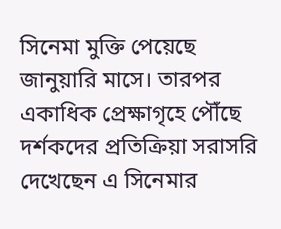সিনেমা মুক্তি পেয়েছে জানুয়ারি মাসে। তারপর একাধিক প্রেক্ষাগৃহে পৌঁছে দর্শকদের প্রতিক্রিয়া সরাসরি দেখেছেন এ সিনেমার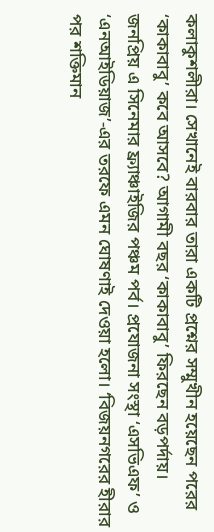কলাকুশলীরা। সেখানেই বারবার তারা একটি প্রশ্নের সম্মুখীন হয়েছেন পরের ‘কাকাবাবু’ কবে আসবে? আগামী বছর ‘কাকাবাবু’ ফিরছেন বড়পর্দায়। জনপ্রিয় এ সিনেমার ফ্র্যাঞ্চাইজির পঞ্চম পর্ব। প্রযোজনা সংস্থা ‘এসভিএফ’ ও ‘এনআইডিয়াজ’-এর তরফে এমন ঘোষণাই দেওয়া হলো। ‘বিজয়নগরের হীরার পর শক্তিমান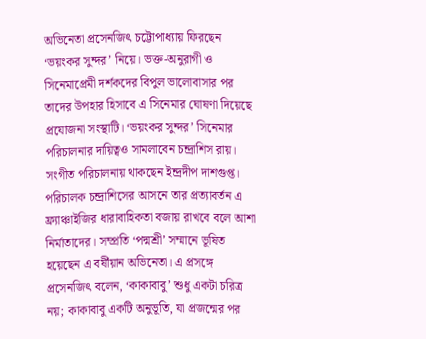অভিনেতা প্রসেনজিৎ চট্টোপাধ্যায় ফিরছেন ‘ভয়ংকর সুন্দর’ নিয়ে। ভক্ত-অনুরাগী ও সিনেমাপ্রেমী দর্শকদের বিপুল ভালোবাসার পর তাদের উপহার হিসাবে এ সিনেমার ঘোষণা দিয়েছে প্রযোজনা সংস্থাটি। ‘ভয়ংকর সুন্দর’ সিনেমার পরিচালনার দায়িত্বও সামলাবেন চন্দ্রাশিস রায়। সংগীত পরিচালনায় থাকছেন ইন্দ্রদীপ দাশগুপ্ত। পরিচালক চন্দ্রাশিসের আসনে তার প্রত্যাবর্তন এ ফ্র্যাঞ্চাইজির ধারাবাহিকতা বজায় রাখবে বলে আশা নির্মাতাদের। সম্প্রতি ‘পদ্মশ্রী’ সম্মানে ভূষিত হয়েছেন এ বর্ষীয়ান অভিনেতা। এ প্রসঙ্গে প্রসেনজিৎ বলেন, ‘কাকাবাবু’ শুধু একটা চরিত্র নয়; কাকাবাবু একটি অনুভূতি, যা প্রজন্মের পর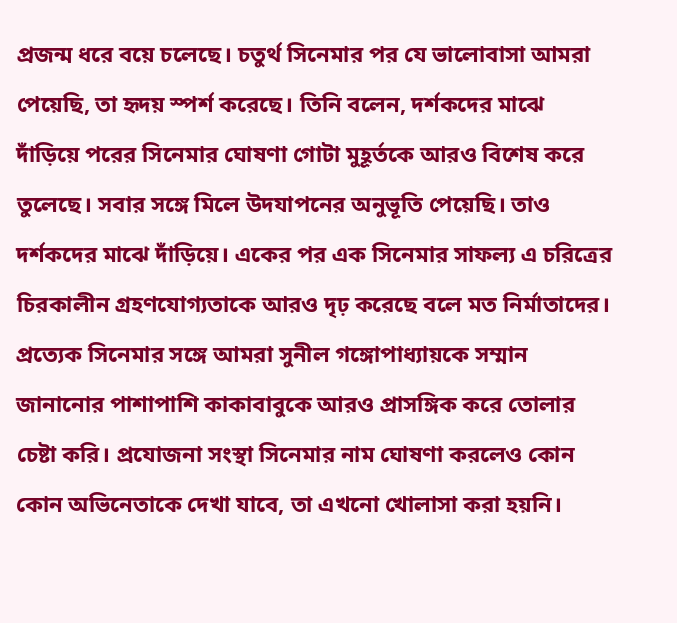প্রজন্ম ধরে বয়ে চলেছে। চতুর্থ সিনেমার পর যে ভালোবাসা আমরা পেয়েছি, তা হৃদয় স্পর্শ করেছে। তিনি বলেন, দর্শকদের মাঝে দাঁড়িয়ে পরের সিনেমার ঘোষণা গোটা মুহূর্তকে আরও বিশেষ করে তুলেছে। সবার সঙ্গে মিলে উদযাপনের অনুভূতি পেয়েছি। তাও দর্শকদের মাঝে দাঁড়িয়ে। একের পর এক সিনেমার সাফল্য এ চরিত্রের চিরকালীন গ্রহণযোগ্যতাকে আরও দৃঢ় করেছে বলে মত নির্মাতাদের। প্রত্যেক সিনেমার সঙ্গে আমরা সুনীল গঙ্গোপাধ্যায়কে সম্মান জানানোর পাশাপাশি কাকাবাবুকে আরও প্রাসঙ্গিক করে তোলার চেষ্টা করি। প্রযোজনা সংস্থা সিনেমার নাম ঘোষণা করলেও কোন কোন অভিনেতাকে দেখা যাবে, তা এখনো খোলাসা করা হয়নি।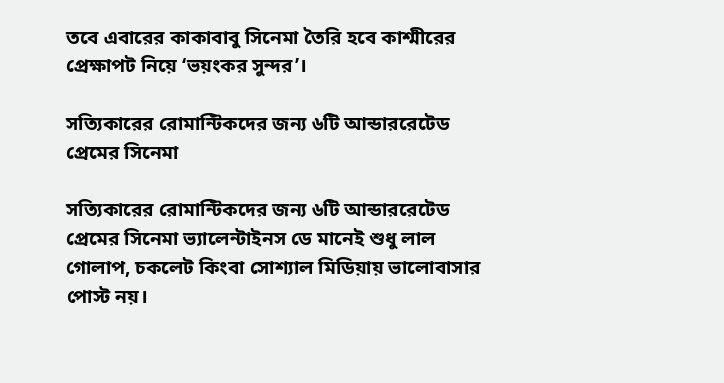তবে এবারের কাকাবাবু সিনেমা তৈরি হবে কাশ্মীরের প্রেক্ষাপট নিয়ে ‘ভয়ংকর সুন্দর’।

সত্যিকারের রোমান্টিকদের জন্য ৬টি আন্ডাররেটেড প্রেমের সিনেমা

সত্যিকারের রোমান্টিকদের জন্য ৬টি আন্ডাররেটেড প্রেমের সিনেমা ভ্যালেন্টাইনস ডে মানেই শুধু লাল গোলাপ, চকলেট কিংবা সোশ্যাল মিডিয়ায় ভালোবাসার পোস্ট নয়।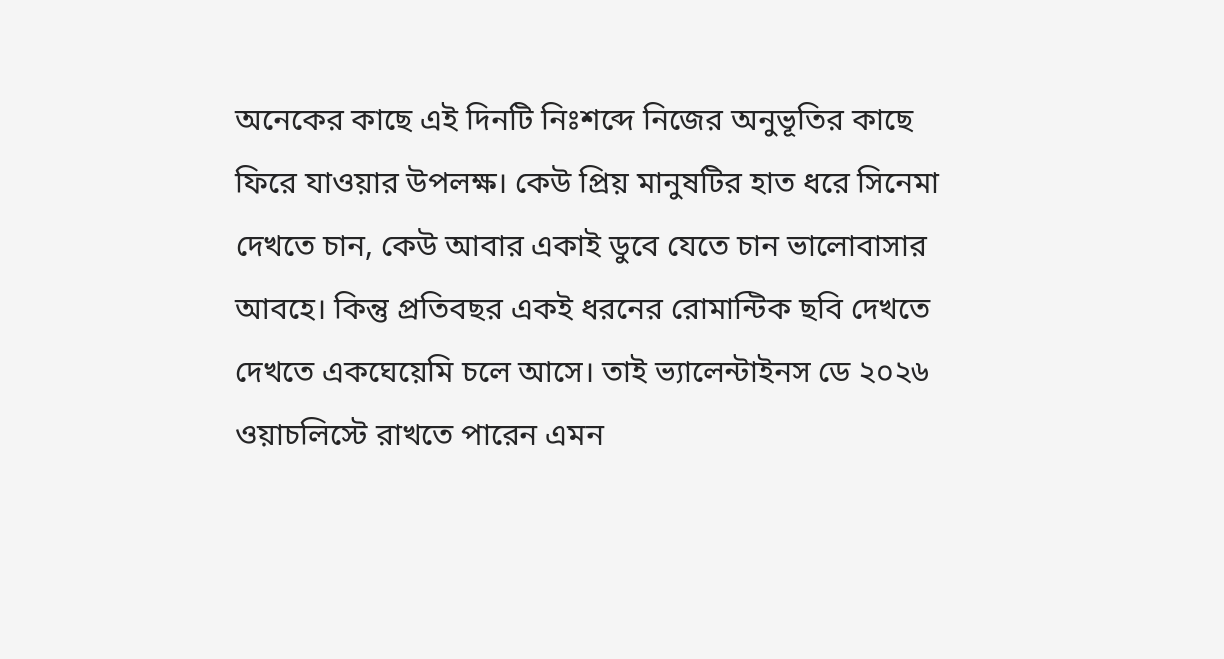অনেকের কাছে এই দিনটি নিঃশব্দে নিজের অনুভূতির কাছে ফিরে যাওয়ার উপলক্ষ। কেউ প্রিয় মানুষটির হাত ধরে সিনেমা দেখতে চান, কেউ আবার একাই ডুবে যেতে চান ভালোবাসার আবহে। কিন্তু প্রতিবছর একই ধরনের রোমান্টিক ছবি দেখতে দেখতে একঘেয়েমি চলে আসে। তাই ভ্যালেন্টাইনস ডে ২০২৬ ওয়াচলিস্টে রাখতে পারেন এমন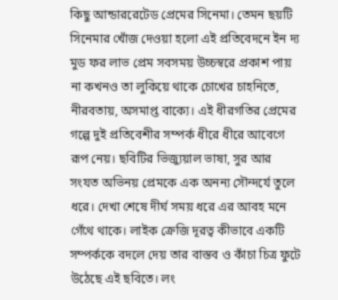কিছু আন্ডাররেটেড প্রেমের সিনেমা। তেমন ছয়টি সিনেমার খোঁজ দেওয়া হলো এই প্রতিবেদনে ইন দ্য মুড ফর লাভ প্রেম সবসময় উচ্চস্বরে প্রকাশ পায় না কখনও তা লুকিয়ে থাকে চোখের চাহনিতে, নীরবতায়, অসমাপ্ত বাক্যে। এই ধীরগতির প্রেমের গল্পে দুই প্রতিবেশীর সম্পর্ক ধীরে ধীরে আবেগে রূপ নেয়। ছবিটির ভিজ্যুয়াল ভাষা, সুর আর সংযত অভিনয় প্রেমকে এক অনন্য সৌন্দর্যে তুলে ধরে। দেখা শেষে দীর্ঘ সময় ধরে এর আবহ মনে গেঁথে থাকে। লাইক ক্রেজি দূরত্ব কীভাবে একটি সম্পর্ককে বদলে দেয় তার বাস্তব ও কাঁচা চিত্র ফুটে উঠেছে এই ছবিতে। লং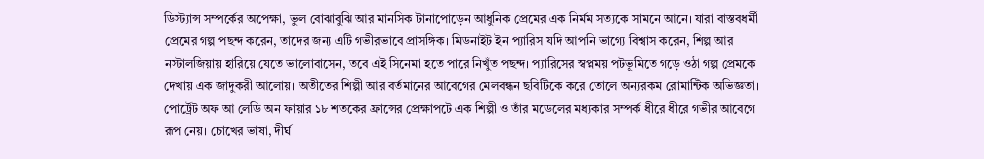ডিস্ট্যান্স সম্পর্কের অপেক্ষা, ভুল বোঝাবুঝি আর মানসিক টানাপোড়েন আধুনিক প্রেমের এক নির্মম সত্যকে সামনে আনে। যারা বাস্তবধর্মী প্রেমের গল্প পছন্দ করেন, তাদের জন্য এটি গভীরভাবে প্রাসঙ্গিক। মিডনাইট ইন প্যারিস যদি আপনি ভাগ্যে বিশ্বাস করেন, শিল্প আর নস্টালজিয়ায় হারিয়ে যেতে ভালোবাসেন, তবে এই সিনেমা হতে পারে নিখুঁত পছন্দ। প্যারিসের স্বপ্নময় পটভূমিতে গড়ে ওঠা গল্প প্রেমকে দেখায় এক জাদুকরী আলোয়। অতীতের শিল্পী আর বর্তমানের আবেগের মেলবন্ধন ছবিটিকে করে তোলে অন্যরকম রোমান্টিক অভিজ্ঞতা। পোর্ট্রেট অফ আ লেডি অন ফায়ার ১৮ শতকের ফ্রান্সের প্রেক্ষাপটে এক শিল্পী ও তাঁর মডেলের মধ্যকার সম্পর্ক ধীরে ধীরে গভীর আবেগে রূপ নেয়। চোখের ভাষা, দীর্ঘ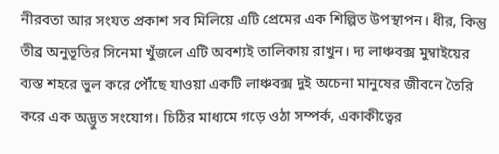নীরবতা আর সংযত প্রকাশ সব মিলিয়ে এটি প্রেমের এক শিল্পিত উপস্থাপন। ধীর, কিন্তু তীব্র অনুভূতির সিনেমা খুঁজলে এটি অবশ্যই তালিকায় রাখুন। দ্য লাঞ্চবক্স মুম্বাইয়ের ব্যস্ত শহরে ভুল করে পৌঁছে যাওয়া একটি লাঞ্চবক্স দুই অচেনা মানুষের জীবনে তৈরি করে এক অদ্ভুত সংযোগ। চিঠির মাধ্যমে গড়ে ওঠা সম্পর্ক, একাকীত্বের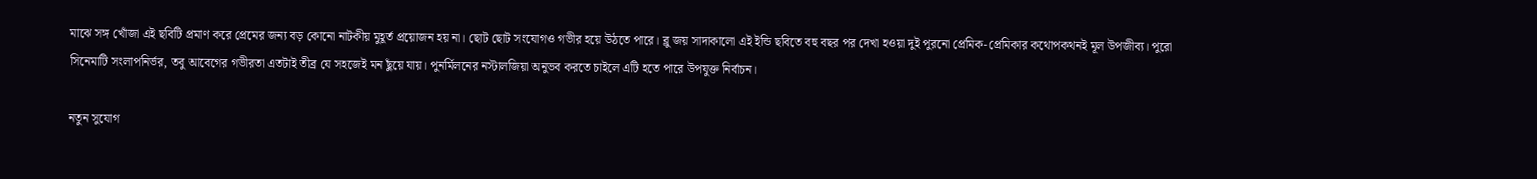মাঝে সঙ্গ খোঁজা এই ছবিটি প্রমাণ করে প্রেমের জন্য বড় কোনো নাটকীয় মুহূর্ত প্রয়োজন হয় না। ছোট ছোট সংযোগও গভীর হয়ে উঠতে পারে। ব্লু জয় সাদাকালো এই ইন্ডি ছবিতে বহু বছর পর দেখা হওয়া দুই পুরনো প্রেমিক-প্রেমিকার কথোপকথনই মূল উপজীব্য। পুরো সিনেমাটি সংলাপনির্ভর, তবু আবেগের গভীরতা এতটাই তীব্র যে সহজেই মন ছুঁয়ে যায়। পুনর্মিলনের নস্টালজিয়া অনুভব করতে চাইলে এটি হতে পারে উপযুক্ত নির্বাচন।

নতুন সুযোগ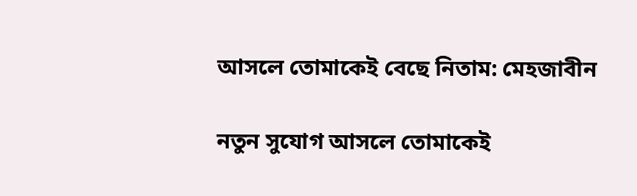আসলে তোমাকেই বেছে নিতাম: মেহজাবীন

নতুন সুযোগ আসলে তোমাকেই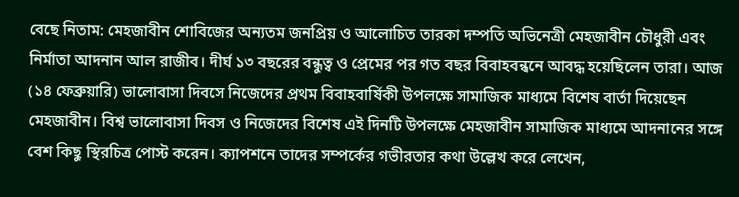বেছে নিতাম: মেহজাবীন শোবিজের অন্যতম জনপ্রিয় ও আলোচিত তারকা দম্পতি অভিনেত্রী মেহজাবীন চৌধুরী এবং নির্মাতা আদনান আল রাজীব। দীর্ঘ ১৩ বছরের বন্ধুত্ব ও প্রেমের পর গত বছর বিবাহবন্ধনে আবদ্ধ হয়েছিলেন তারা। আজ (১৪ ফেব্রুয়ারি) ভালোবাসা দিবসে নিজেদের প্রথম বিবাহবার্ষিকী উপলক্ষে সামাজিক মাধ্যমে বিশেষ বার্তা দিয়েছেন মেহজাবীন। বিশ্ব ভালোবাসা দিবস ও নিজেদের বিশেষ এই দিনটি উপলক্ষে মেহজাবীন সামাজিক মাধ্যমে আদনানের সঙ্গে বেশ কিছু স্থিরচিত্র পোস্ট করেন। ক্যাপশনে তাদের সম্পর্কের গভীরতার কথা উল্লেখ করে লেখেন,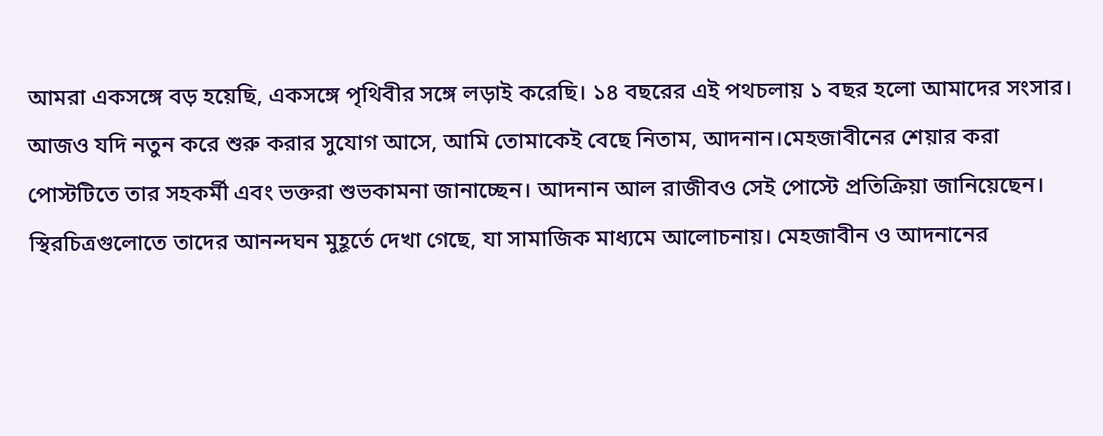আমরা একসঙ্গে বড় হয়েছি, একসঙ্গে পৃথিবীর সঙ্গে লড়াই করেছি। ১৪ বছরের এই পথচলায় ১ বছর হলো আমাদের সংসার। আজও যদি নতুন করে শুরু করার সুযোগ আসে, আমি তোমাকেই বেছে নিতাম, আদনান।মেহজাবীনের শেয়ার করা পোস্টটিতে তার সহকর্মী এবং ভক্তরা শুভকামনা জানাচ্ছেন। আদনান আল রাজীবও সেই পোস্টে প্রতিক্রিয়া জানিয়েছেন। স্থিরচিত্রগুলোতে তাদের আনন্দঘন মুহূর্তে দেখা গেছে, যা সামাজিক মাধ্যমে আলোচনায়। মেহজাবীন ও আদনানের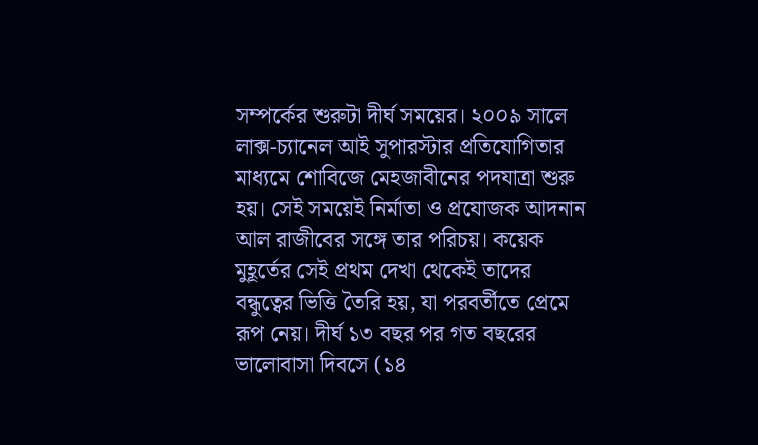সম্পর্কের শুরুটা দীর্ঘ সময়ের। ২০০৯ সালে লাক্স-চ্যানেল আই সুপারস্টার প্রতিযোগিতার মাধ্যমে শোবিজে মেহজাবীনের পদযাত্রা শুরু হয়। সেই সময়েই নির্মাতা ও প্রযোজক আদনান আল রাজীবের সঙ্গে তার পরিচয়। কয়েক মুহূর্তের সেই প্রথম দেখা থেকেই তাদের বন্ধুত্বের ভিত্তি তৈরি হয়, যা পরবর্তীতে প্রেমে রূপ নেয়। দীর্ঘ ১৩ বছর পর গত বছরের ভালোবাসা দিবসে (১৪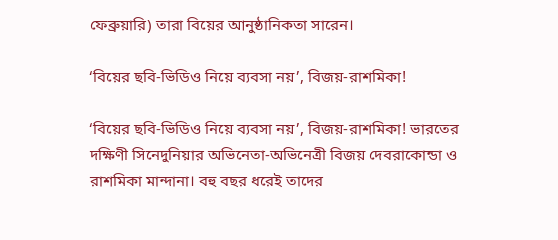ফেব্রুয়ারি) তারা বিয়ের আনুষ্ঠানিকতা সারেন।

‘বিয়ের ছবি-ভিডিও নিয়ে ব্যবসা নয়’, বিজয়-রাশমিকা!

‘বিয়ের ছবি-ভিডিও নিয়ে ব্যবসা নয়’, বিজয়-রাশমিকা! ভারতের দক্ষিণী সিনেদুনিয়ার অভিনেতা-অভিনেত্রী বিজয় দেবরাকোন্ডা ও রাশমিকা মান্দানা। বহু বছর ধরেই তাদের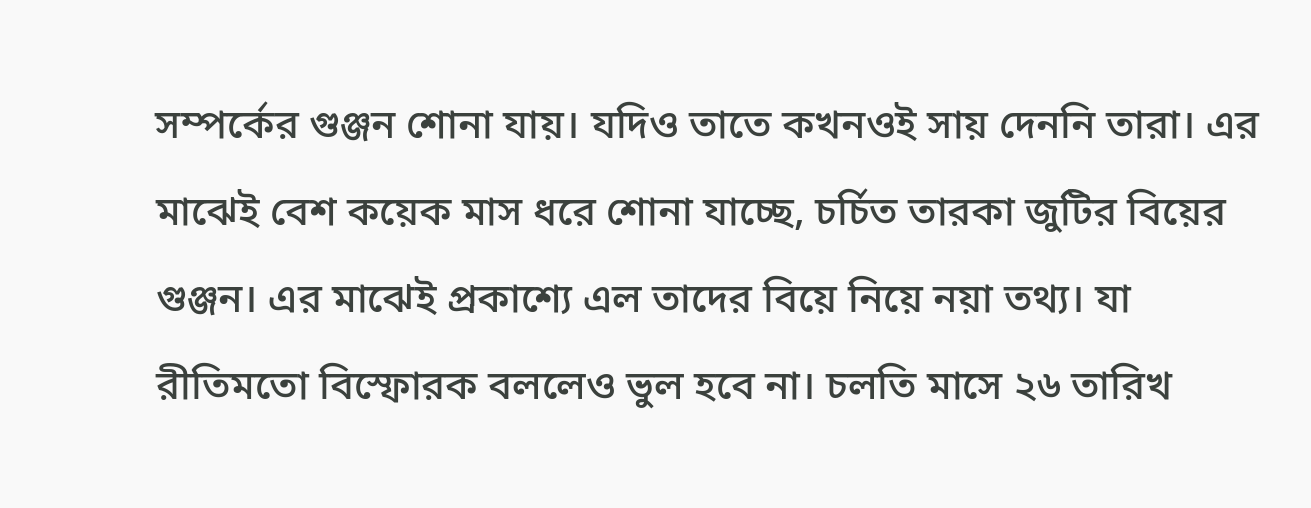সম্পর্কের গুঞ্জন শোনা যায়। যদিও তাতে কখনওই সায় দেননি তারা। এর মাঝেই বেশ কয়েক মাস ধরে শোনা যাচ্ছে, চর্চিত তারকা জুটির বিয়ের গুঞ্জন। এর মাঝেই প্রকাশ্যে এল তাদের বিয়ে নিয়ে নয়া তথ্য। যা রীতিমতো বিস্ফোরক বললেও ভুল হবে না। চলতি মাসে ২৬ তারিখ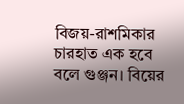বিজয়-রাশমিকার চারহাত এক হবে বলে গুঞ্জন। বিয়ের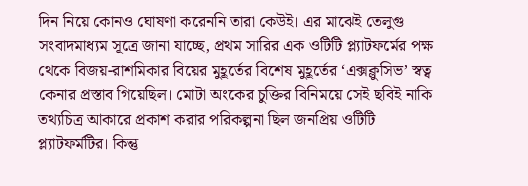দিন নিয়ে কোনও ঘোষণা করেননি তারা কেউই। এর মাঝেই তেলুগু সংবাদমাধ্যম সূত্রে জানা যাচ্ছে, প্রথম সারির এক ওটিটি প্ল্যাটফর্মের পক্ষ থেকে বিজয়-রাশমিকার বিয়ের মুহূর্তের বিশেষ মুহূর্তের ‘এক্সক্লুসিভ’ স্বত্ব কেনার প্রস্তাব গিয়েছিল। মোটা অংকের চুক্তির বিনিময়ে সেই ছবিই নাকি তথ্যচিত্র আকারে প্রকাশ করার পরিকল্পনা ছিল জনপ্রিয় ওটিটি প্ল্যাটফর্মটির। কিন্তু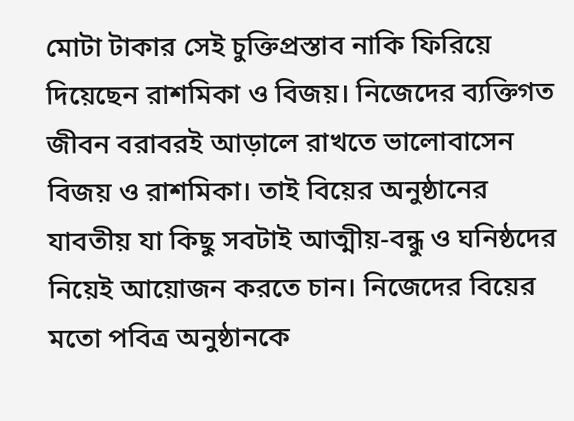মোটা টাকার সেই চুক্তিপ্রস্তাব নাকি ফিরিয়ে দিয়েছেন রাশমিকা ও বিজয়। নিজেদের ব্যক্তিগত জীবন বরাবরই আড়ালে রাখতে ভালোবাসেন বিজয় ও রাশমিকা। তাই বিয়ের অনুষ্ঠানের যাবতীয় যা কিছু সবটাই আত্মীয়-বন্ধু ও ঘনিষ্ঠদের নিয়েই আয়োজন করতে চান। নিজেদের বিয়ের মতো পবিত্র অনুষ্ঠানকে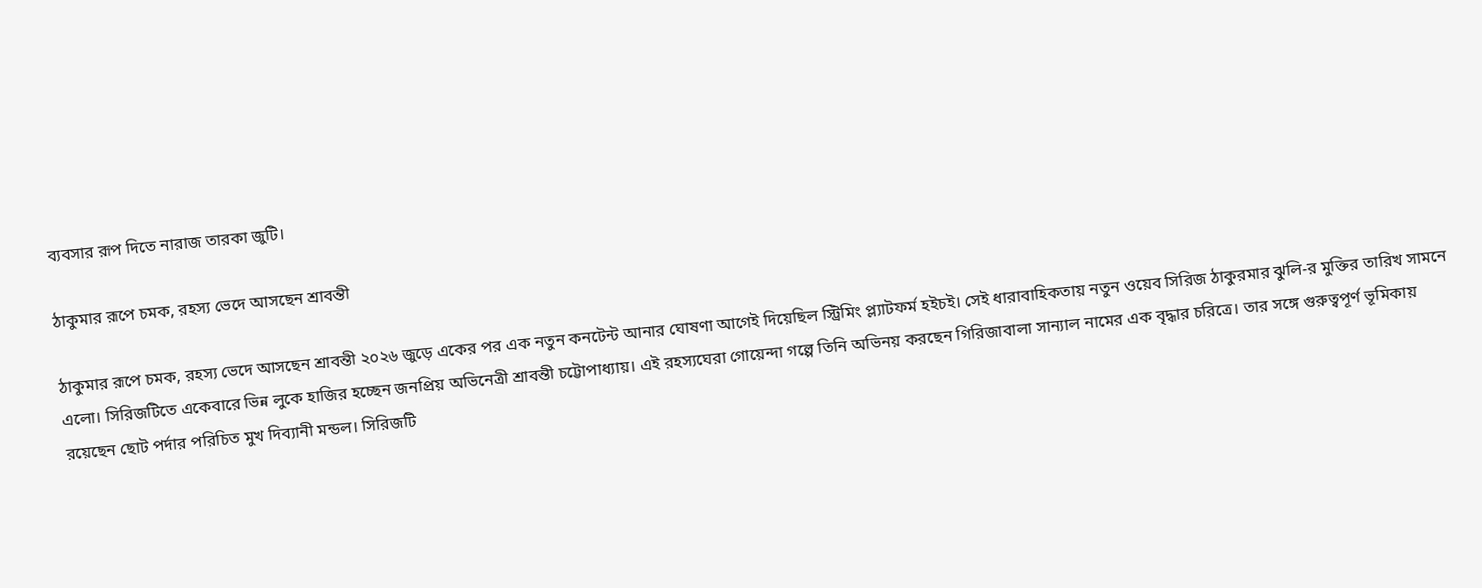ব্যবসার রূপ দিতে নারাজ তারকা জুটি।

ঠাকুমার রূপে চমক, রহস্য ভেদে আসছেন শ্রাবন্তী

ঠাকুমার রূপে চমক, রহস্য ভেদে আসছেন শ্রাবন্তী ২০২৬ জুড়ে একের পর এক নতুন কনটেন্ট আনার ঘোষণা আগেই দিয়েছিল স্ট্রিমিং প্ল্যাটফর্ম হইচই। সেই ধারাবাহিকতায় নতুন ওয়েব সিরিজ ঠাকুরমার ঝুলি-র মুক্তির তারিখ সামনে এলো। সিরিজটিতে একেবারে ভিন্ন লুকে হাজির হচ্ছেন জনপ্রিয় অভিনেত্রী শ্রাবন্তী চট্টোপাধ্যায়। এই রহস্যঘেরা গোয়েন্দা গল্পে তিনি অভিনয় করছেন গিরিজাবালা সান্যাল নামের এক বৃদ্ধার চরিত্রে। তার সঙ্গে গুরুত্বপূর্ণ ভূমিকায় রয়েছেন ছোট পর্দার পরিচিত মুখ দিব্যানী মন্ডল। সিরিজটি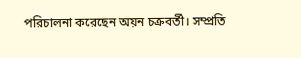পরিচালনা করেছেন অয়ন চক্রবর্তী। সম্প্রতি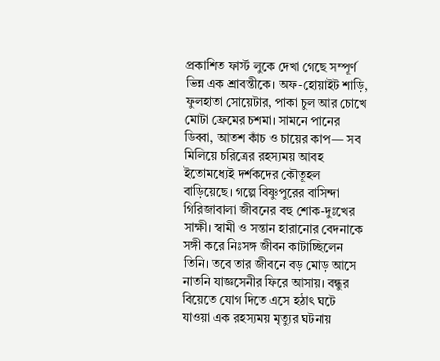প্রকাশিত ফার্স্ট লুকে দেখা গেছে সম্পূর্ণ ভিন্ন এক শ্রাবন্তীকে। অফ-হোয়াইট শাড়ি, ফুলহাতা সোয়েটার, পাকা চুল আর চোখে মোটা ফ্রেমের চশমা। সামনে পানের ডিব্বা, আতশ কাঁচ ও চায়ের কাপ— সব মিলিয়ে চরিত্রের রহস্যময় আবহ ইতোমধ্যেই দর্শকদের কৌতূহল বাড়িয়েছে। গল্পে বিষ্ণুপুরের বাসিন্দা গিরিজাবালা জীবনের বহু শোক-দুঃখের সাক্ষী। স্বামী ও সন্তান হারানোর বেদনাকে সঙ্গী করে নিঃসঙ্গ জীবন কাটাচ্ছিলেন তিনি। তবে তার জীবনে বড় মোড় আসে নাতনি যাজ্ঞসেনীর ফিরে আসায়। বন্ধুর বিয়েতে যোগ দিতে এসে হঠাৎ ঘটে যাওয়া এক রহস্যময় মৃত্যুর ঘটনায়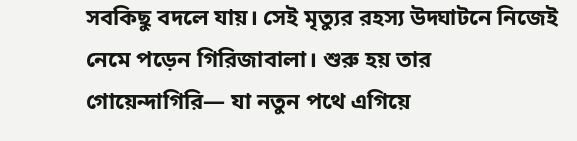সবকিছু বদলে যায়। সেই মৃত্যুর রহস্য উদ্ঘাটনে নিজেই নেমে পড়েন গিরিজাবালা। শুরু হয় তার গোয়েন্দাগিরি— যা নতুন পথে এগিয়ে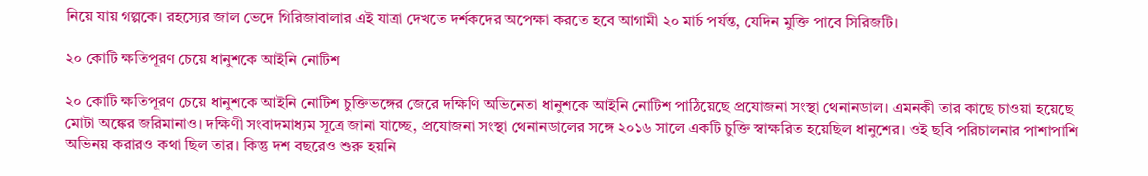নিয়ে যায় গল্পকে। রহস্যের জাল ভেদে গিরিজাবালার এই যাত্রা দেখতে দর্শকদের অপেক্ষা করতে হবে আগামী ২০ মার্চ পর্যন্ত, যেদিন মুক্তি পাবে সিরিজটি।

২০ কোটি ক্ষতিপূরণ চেয়ে ধানুশকে আইনি নোটিশ

২০ কোটি ক্ষতিপূরণ চেয়ে ধানুশকে আইনি নোটিশ চুক্তিভঙ্গের জেরে দক্ষিণি অভিনেতা ধানুশকে আইনি নোটিশ পাঠিয়েছে প্রযোজনা সংস্থা থেনানডাল। এমনকী তার কাছে চাওয়া হয়েছে মোটা অঙ্কের জরিমানাও। দক্ষিণী সংবাদমাধ্যম সূত্রে জানা যাচ্ছে, প্রযোজনা সংস্থা থেনানডালের সঙ্গে ২০১৬ সালে একটি চুক্তি স্বাক্ষরিত হয়েছিল ধানুশের। ওই ছবি পরিচালনার পাশাপাশি অভিনয় করারও কথা ছিল তার। কিন্তু দশ বছরেও শুরু হয়নি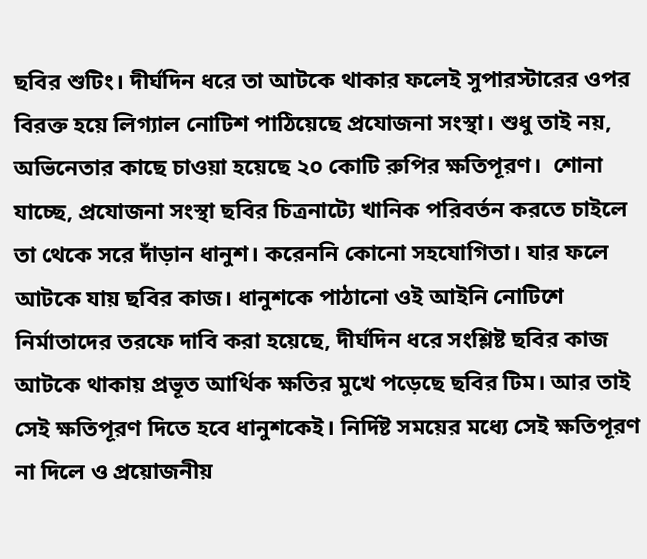ছবির শুটিং। দীর্ঘদিন ধরে তা আটকে থাকার ফলেই সুপারস্টারের ওপর বিরক্ত হয়ে লিগ্যাল নোটিশ পাঠিয়েছে প্রযোজনা সংস্থা। শুধু তাই নয়, অভিনেতার কাছে চাওয়া হয়েছে ২০ কোটি রুপির ক্ষতিপূরণ।  শোনা যাচ্ছে, প্রযোজনা সংস্থা ছবির চিত্রনাট্যে খানিক পরিবর্তন করতে চাইলে তা থেকে সরে দাঁড়ান ধানুশ। করেননি কোনো সহযোগিতা। যার ফলে আটকে যায় ছবির কাজ। ধানুশকে পাঠানো ওই আইনি নোটিশে নির্মাতাদের তরফে দাবি করা হয়েছে, দীর্ঘদিন ধরে সংশ্লিষ্ট ছবির কাজ আটকে থাকায় প্রভূত আর্থিক ক্ষতির মুখে পড়েছে ছবির টিম। আর তাই সেই ক্ষতিপূরণ দিতে হবে ধানুশকেই। নির্দিষ্ট সময়ের মধ্যে সেই ক্ষতিপূরণ না দিলে ও প্রয়োজনীয়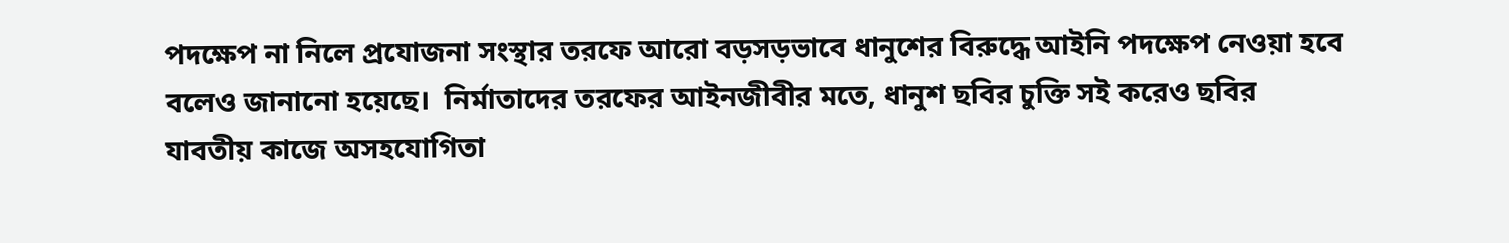পদক্ষেপ না নিলে প্রযোজনা সংস্থার তরফে আরো বড়সড়ভাবে ধানুশের বিরুদ্ধে আইনি পদক্ষেপ নেওয়া হবে বলেও জানানো হয়েছে।  নির্মাতাদের তরফের আইনজীবীর মতে, ধানুশ ছবির চুক্তি সই করেও ছবির যাবতীয় কাজে অসহযোগিতা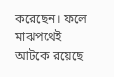করেছেন। ফলে মাঝপথেই আটকে রয়েছে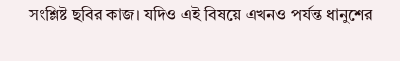সংশ্লিষ্ট ছবির কাজ। যদিও এই বিষয়ে এখনও পর্যন্ত ধানুশের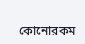কোনোরকম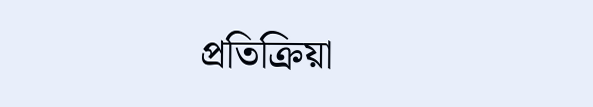প্রতিক্রিয়া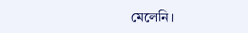মেলেনি।